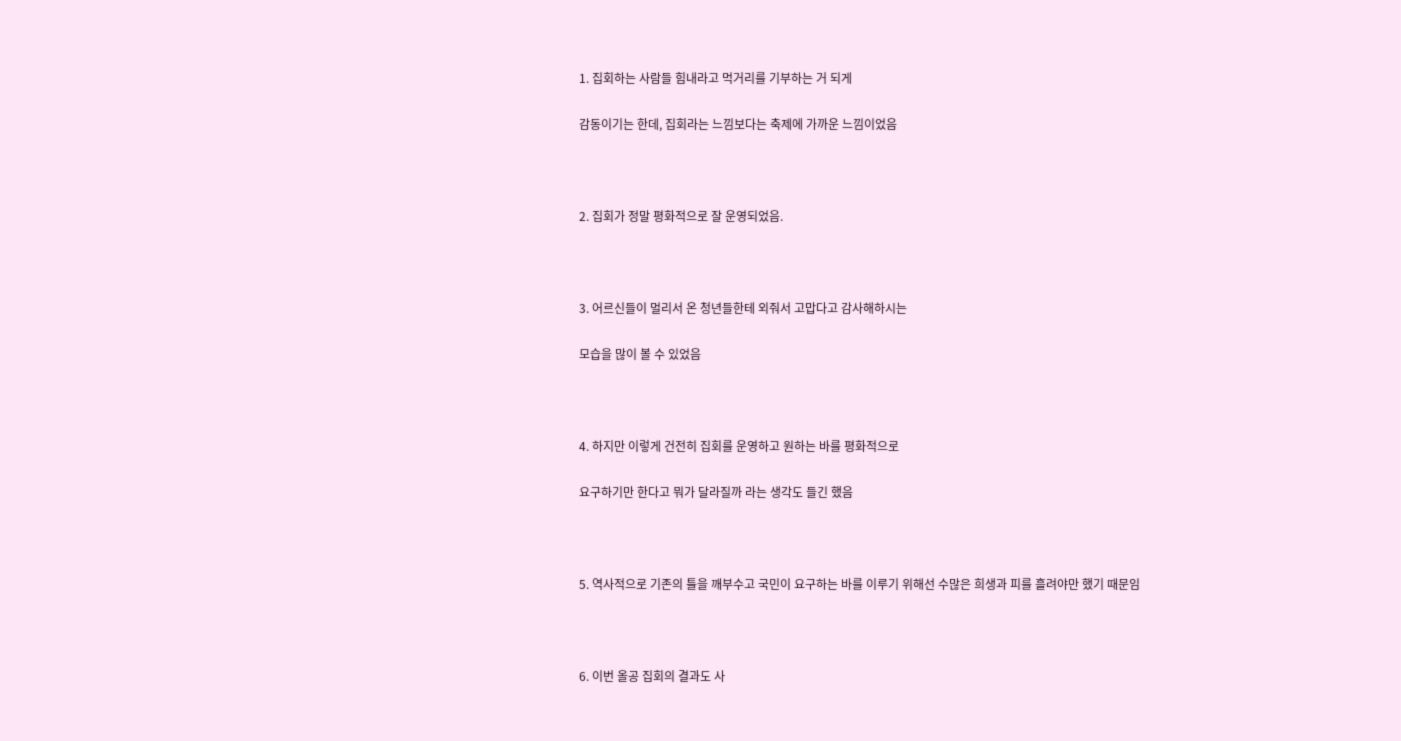1. 집회하는 사람들 힘내라고 먹거리를 기부하는 거 되게

감동이기는 한데, 집회라는 느낌보다는 축제에 가까운 느낌이었음



2. 집회가 정말 평화적으로 잘 운영되었음.



3. 어르신들이 멀리서 온 청년들한테 외줘서 고맙다고 감사해하시는

모습을 많이 볼 수 있었음



4. 하지만 이렇게 건전히 집회를 운영하고 원하는 바를 평화적으로

요구하기만 한다고 뭐가 달라질까 라는 생각도 들긴 했음



5. 역사적으로 기존의 틀을 깨부수고 국민이 요구하는 바를 이루기 위해선 수많은 희생과 피를 흘려야만 했기 때문임



6. 이번 올공 집회의 결과도 사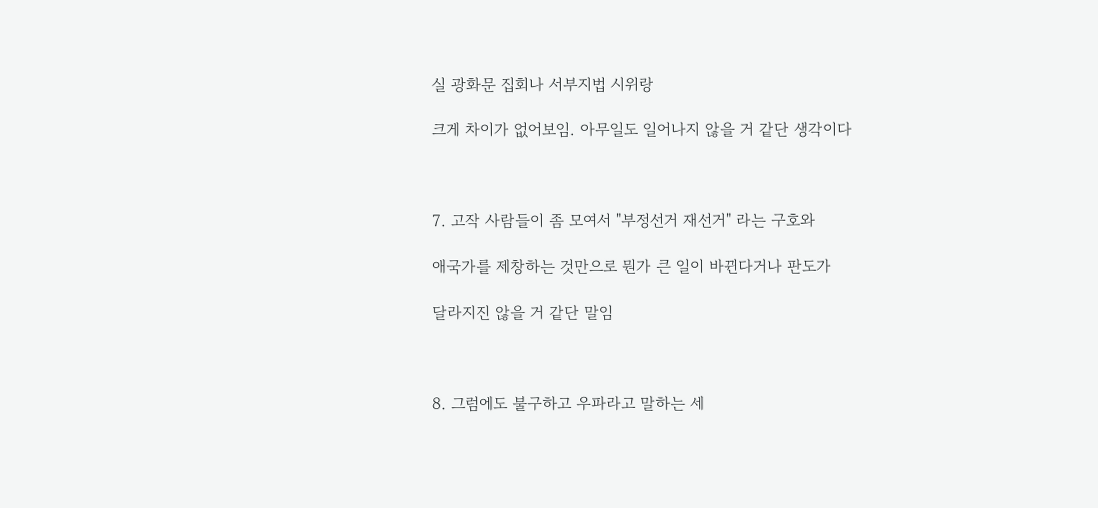실 광화문 집회나 서부지법 시위랑

크게 차이가 없어보임. 아무일도 일어나지 않을 거 같단 생각이다



7. 고작 사람들이 좀 모여서 "부정선거 재선거" 라는 구호와

애국가를 제창하는 것만으로 뭔가 큰 일이 바뀐다거나 판도가

달라지진 않을 거 같단 말임



8. 그럼에도 불구하고 우파라고 말하는 세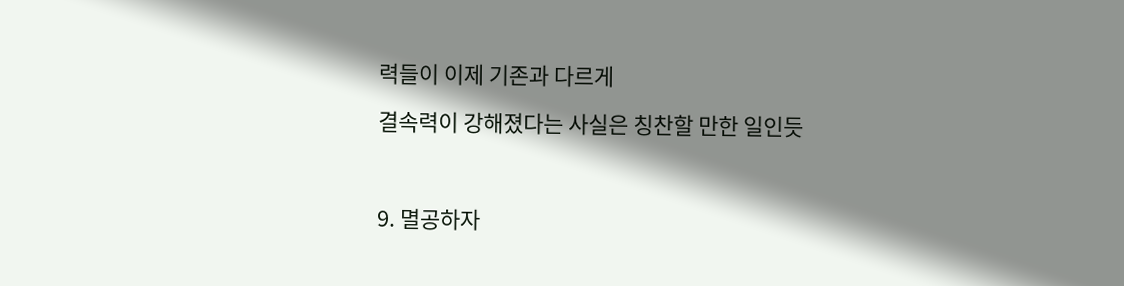력들이 이제 기존과 다르게

결속력이 강해졌다는 사실은 칭찬할 만한 일인듯



9. 멸공하자